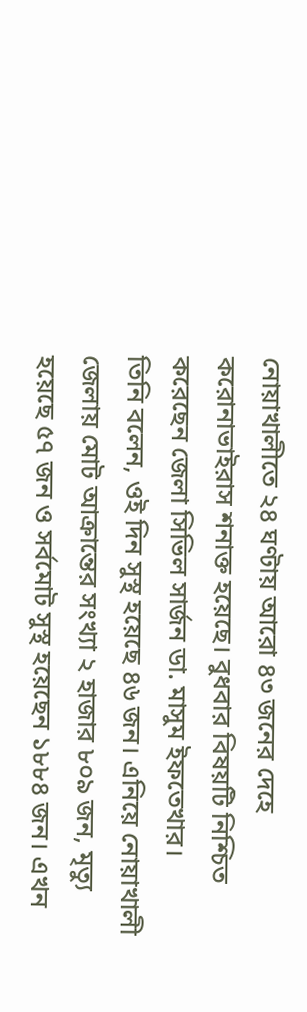নোয়াখালীতে ২৪ ঘণ্টায় আরো ৪৩ জনের দেহে করোনাভাইরাস শনাক্ত হয়েছে। বুধবার বিষয়টি নিশ্চিত করেছেন জেলা সিভিল সার্জন ডা. মাসুম ইফতেখার।
তিনি বলেন, ওই দিন সুস্থ হয়েছে ৪৬ জন। এনিয়ে নোয়াখালী জেলায় মোট আক্রান্তের সংখ্যা ২ হাজার ৮০৯ জন, মৃত্যু হয়েছে ৫৭ জন ও সর্বমোট সুস্থ হয়েছেন ১৮৮৪ জন। এখন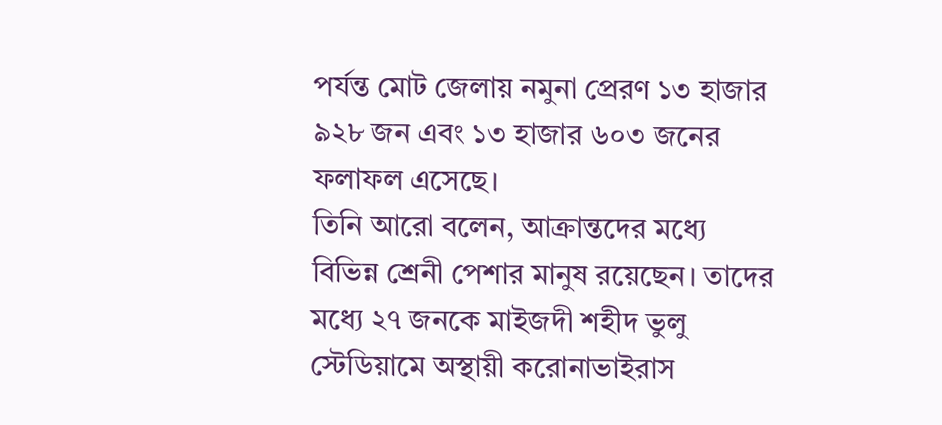পর্যন্ত মোট জেলায় নমুনা প্রেরণ ১৩ হাজার ৯২৮ জন এবং ১৩ হাজার ৬০৩ জনের ফলাফল এসেছে।
তিনি আরো বলেন, আক্রান্তদের মধ্যে বিভিন্ন শ্রেনী পেশার মানুষ রয়েছেন। তাদের মধ্যে ২৭ জনকে মাইজদী শহীদ ভুলু স্টেডিয়ামে অস্থায়ী করোনাভাইরাস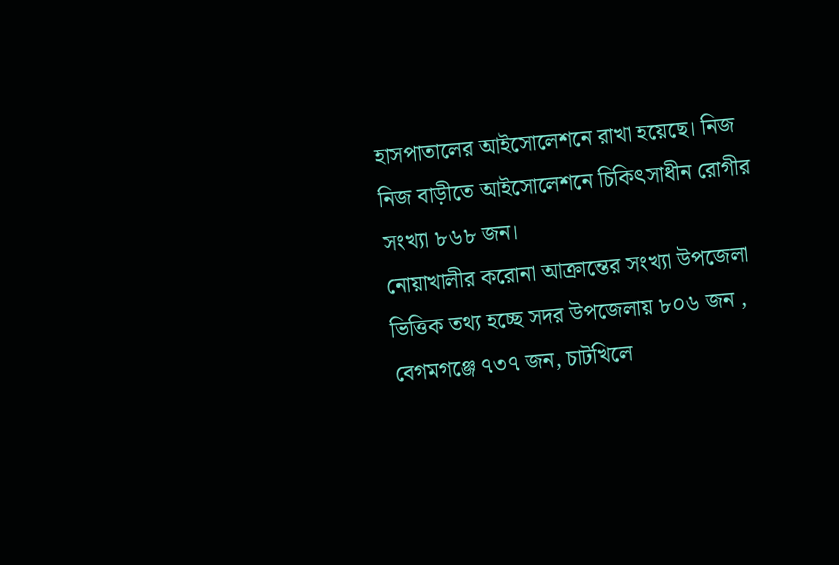হাসপাতালের আইসোলেশনে রাখা হয়েছে। নিজ নিজ বাড়ীতে আইসোলেশনে চিকিৎসাধীন রোগীর সংখ্যা ৮৬৮ জন।
নোয়াখালীর করোনা আক্রান্তের সংখ্যা উপজেলা ভিত্তিক তথ্য হচ্ছে সদর উপজেলায় ৮০৬ জন , বেগমগঞ্জে ৭৩৭ জন, চাটখিলে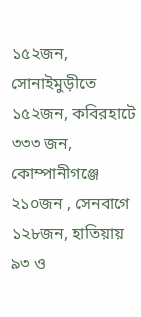১৫২জন, সোনাইমুড়ীতে ১৫২জন, কবিরহাটে ৩৩৩ জন, কোম্পানীগঞ্জে ২১০জন , সেনবাগে ১২৮জন, হাতিয়ায় ৯৩ ও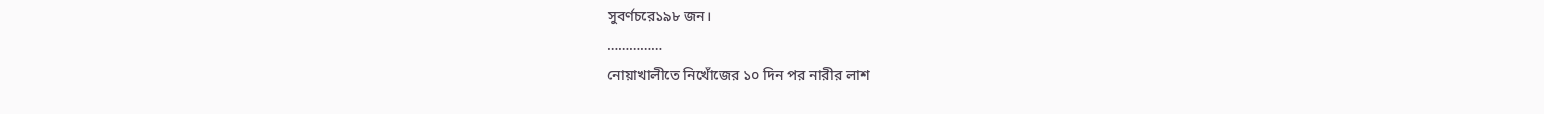সুবর্ণচরে১৯৮ জন।
……………
নোয়াখালীতে নিখোঁজের ১০ দিন পর নারীর লাশ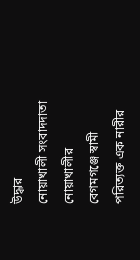উদ্ধার
নোয়াখালী সংবাদদাতা
নোয়াখালীর বেগমগঞ্জে স্বামী পরিত্যক্ত এক নারীর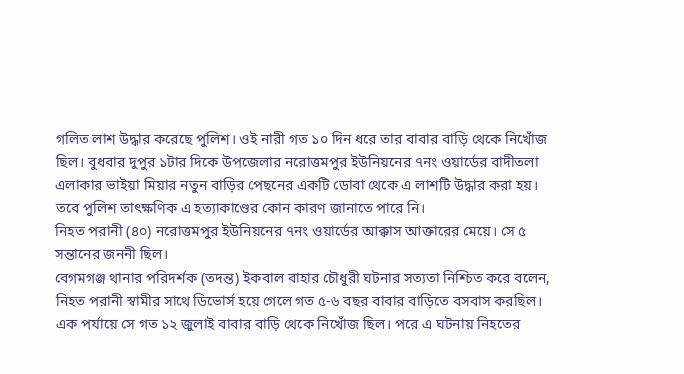গলিত লাশ উদ্ধার করেছে পুলিশ। ওই নারী গত ১০ দিন ধরে তার বাবার বাড়ি থেকে নিখোঁজ ছিল। বুধবার দুপুর ১টার দিকে উপজেলার নরোত্তমপুর ইউনিয়নের ৭নং ওয়ার্ডের বাদীতলা এলাকার ভাইয়া মিয়ার নতুন বাড়ির পেছনের একটি ডোবা থেকে এ লাশটি উদ্ধার করা হয়। তবে পুলিশ তাৎক্ষণিক এ হত্যাকাণ্ডের কোন কারণ জানাতে পারে নি।
নিহত পরানী (৪০) নরোত্তমপুর ইউনিয়নের ৭নং ওয়ার্ডের আক্কাস আক্তারের মেয়ে। সে ৫ সন্তানের জননী ছিল।
বেগমগঞ্জ থানার পরিদর্শক (তদন্ত) ইকবাল বাহার চৌধুরী ঘটনার সত্যতা নিশ্চিত করে বলেন, নিহত পরানী স্বামীর সাথে ডিভোর্স হয়ে গেলে গত ৫-৬ বছর বাবার বাড়িতে বসবাস করছিল। এক পর্যায়ে সে গত ১২ জুলাই বাবার বাড়ি থেকে নিখোঁজ ছিল। পরে এ ঘটনায় নিহতের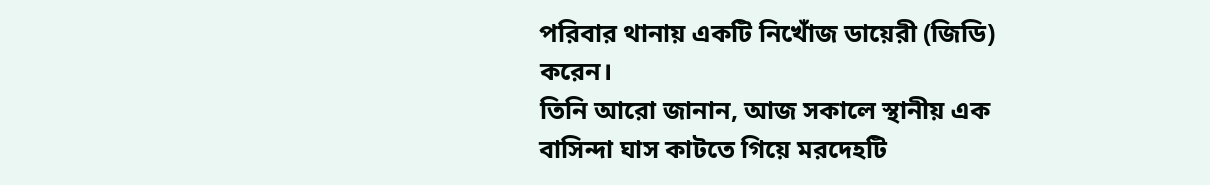পরিবার থানায় একটি নিখোঁজ ডায়েরী (জিডি) করেন।
তিনি আরো জানান, আজ সকালে স্থানীয় এক বাসিন্দা ঘাস কাটতে গিয়ে মরদেহটি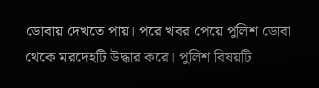ডোবায় দেখতে পায়। পরে খবর পেয়ে পুলিশ ডোবা থেকে মরদেহটি উদ্ধার করে। পুলিশ বিষয়টি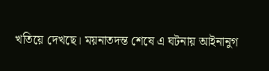খতিয়ে দেখছে। ময়নাতদন্ত শেষে এ ঘটনায় আইনানুগ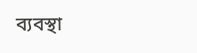ব্যবস্থা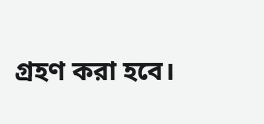গ্রহণ করা হবে।